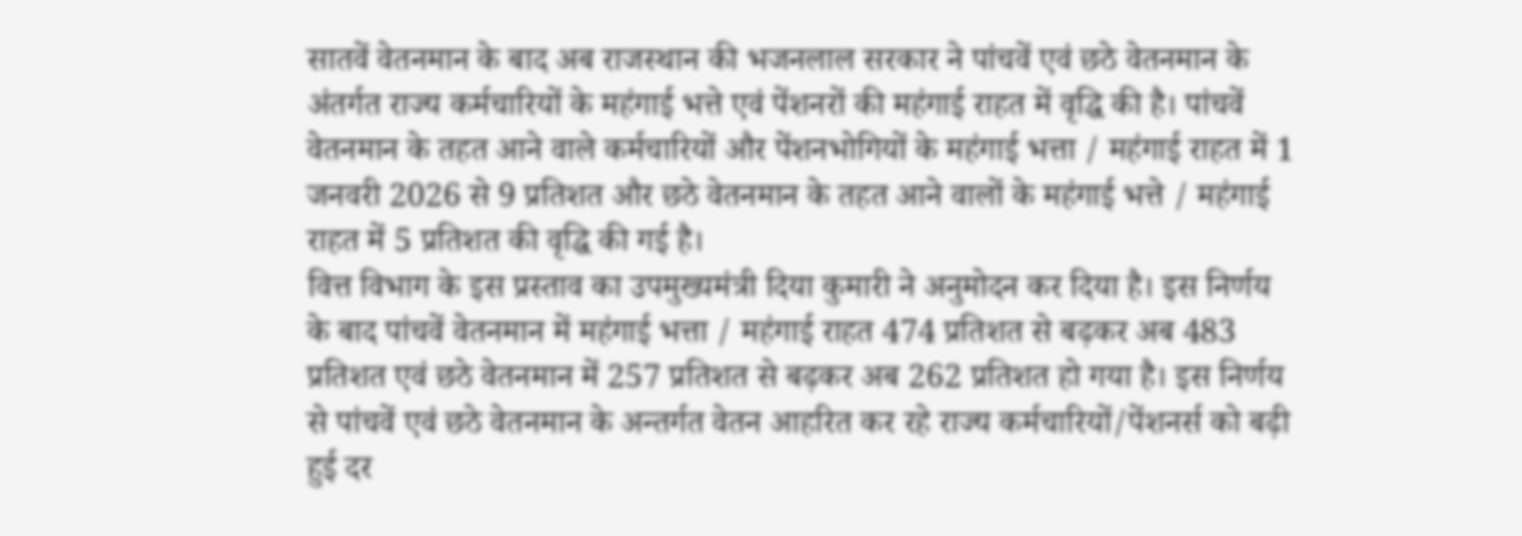सातवें वेतनमान के बाद अब राजस्थान की भजनलाल सरकार ने पांचवें एवं छठे वेतनमान के अंतर्गत राज्य कर्मचारियों के महंगाई भत्ते एवं पेंशनरों की महंगाई राहत में वृद्धि की है। पांचवें वेतनमान के तहत आने वाले कर्मचारियों और पेंशनभोगियों के महंगाई भत्ता / महंगाई राहत में 1 जनवरी 2026 से 9 प्रतिशत और छठे वेतनमान के तहत आने वालों के महंगाई भत्ते / महंगाई राहत में 5 प्रतिशत की वृद्धि की गई है।
वित्त विभाग के इस प्रस्ताव का उपमुख्यमंत्री दिया कुमारी ने अनुमोदन कर दिया है। इस निर्णय के बाद पांचवें वेतनमान में महंगाई भत्ता / महंगाई राहत 474 प्रतिशत से बढ़कर अब 483 प्रतिशत एवं छठे वेतनमान में 257 प्रतिशत से बढ़कर अब 262 प्रतिशत हो गया है। इस निर्णय से पांचवें एवं छठे वेतनमान के अन्तर्गत वेतन आहरित कर रहे राज्य कर्मचारियों/पेंशनर्स को बढ़ी हुई दर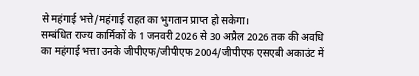से महंगाई भत्ते/महंगाई राहत का भुगतान प्राप्त हो सकेगा।
सम्बंधित राज्य कार्मिकों के 1 जनवरी 2026 से 30 अप्रैल 2026 तक की अवधि का महंगाई भत्ता उनके जीपीएफ/जीपीएफ 2004/जीपीएफ एसएबी अकाउंट में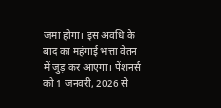जमा होगा। इस अवधि के बाद का महंगाई भत्ता वेतन में जुड़ कर आएगा। पेंशनर्स को 1 जनवरी, 2026 से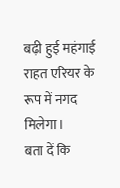बढ़ी हुई महंगाई राहत एरियर के रूप में नगद मिलेगा।
बता दें कि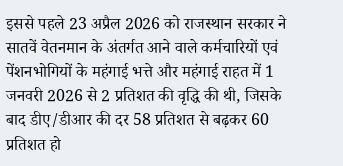इससे पहले 23 अप्रैल 2026 को राजस्थान सरकार ने सातवें वेतनमान के अंतर्गत आने वाले कर्मचारियों एवं पेंशनभोगियों के महंगाई भत्ते और महंगाई राहत में 1 जनवरी 2026 से 2 प्रतिशत की वृद्धि की थी, जिसके बाद डीए/डीआर की दर 58 प्रतिशत से बढ़कर 60 प्रतिशत हो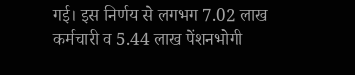गई। इस निर्णय से लगभग 7.02 लाख कर्मचारी व 5.44 लाख पेंशनभोगी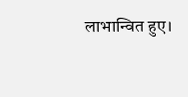लाभान्वित हुए।